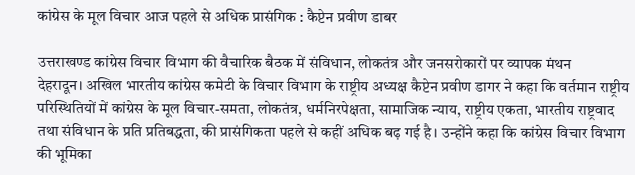कांग्रेस के मूल विचार आज पहले से अधिक प्रासंगिक : कैप्टेन प्रवीण डाबर

उत्तराखण्ड कांग्रेस विचार विभाग की वैचारिक बैठक में संविधान, लोकतंत्र और जनसरोकारों पर व्यापक मंथन
देहरादून। अखिल भारतीय कांग्रेस कमेटी के विचार विभाग के राष्ट्रीय अध्यक्ष कैप्टेन प्रवीण डागर ने कहा कि वर्तमान राष्ट्रीय परिस्थितियों में कांग्रेस के मूल विचार-समता, लोकतंत्र, धर्मनिरपेक्षता, सामाजिक न्याय, राष्ट्रीय एकता, भारतीय राष्ट्रवाद तथा संविधान के प्रति प्रतिबद्धता, की प्रासंगिकता पहले से कहीं अधिक बढ़ गई है। उन्होंने कहा कि कांग्रेस विचार विभाग की भूमिका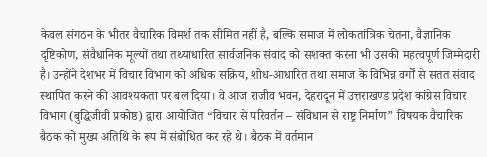केवल संगठन के भीतर वैचारिक विमर्श तक सीमित नहीं है, बल्कि समाज में लोकतांत्रिक चेतना, वैज्ञानिक दृष्टिकोण, संवैधानिक मूल्यों तथा तथ्याधारित सार्वजनिक संवाद को सशक्त करना भी उसकी महत्वपूर्ण जिम्मेदारी है। उन्होंने देशभर में विचार विभाग को अधिक सक्रिय, शोध-आधारित तथा समाज के विभिन्न वर्गों से सतत संवाद स्थापित करने की आवश्यकता पर बल दिया। वे आज राजीव भवन, देहरादून में उत्तराखण्ड प्रदेश कांग्रेस विचार विभाग (बुद्धिजीवी प्रकोष्ठ) द्वारा आयोजित “विचार से परिवर्तन – संविधान से राष्ट्र निर्माण” विषयक वैचारिक बैठक को मुख्य अतिथि के रूप में संबोधित कर रहे थे। बैठक में वर्तमान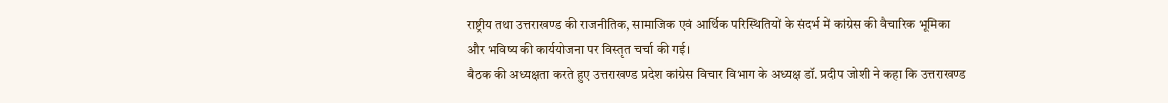राष्ट्रीय तथा उत्तराखण्ड की राजनीतिक, सामाजिक एवं आर्थिक परिस्थितियों के संदर्भ में कांग्रेस की वैचारिक भूमिका और भविष्य की कार्ययोजना पर विस्तृत चर्चा की गई।
बैठक की अध्यक्षता करते हुए उत्तराखण्ड प्रदेश कांग्रेस विचार विभाग के अध्यक्ष डॉ. प्रदीप जोशी ने कहा कि उत्तराखण्ड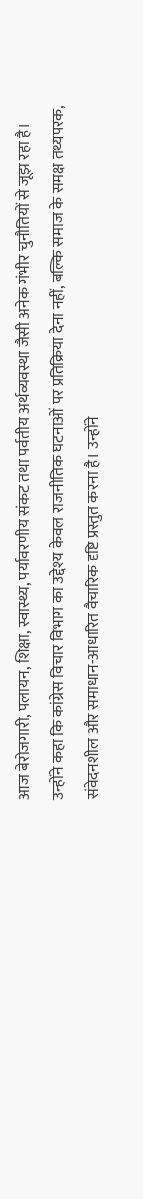आज बेरोजगारी, पलायन, शिक्षा, स्वास्थ्य, पर्यावरणीय संकट तथा पर्वतीय अर्थव्यवस्था जैसी अनेक गंभीर चुनौतियों से जूझ रहा है। उन्होंने कहा कि कांग्रेस विचार विभाग का उद्देश्य केवल राजनीतिक घटनाओं पर प्रतिक्रिया देना नहीं, बल्कि समाज के समक्ष तथ्यपरक, संवेदनशील और समाधान-आधारित वैचारिक दृष्टि प्रस्तुत करना है। उन्होंने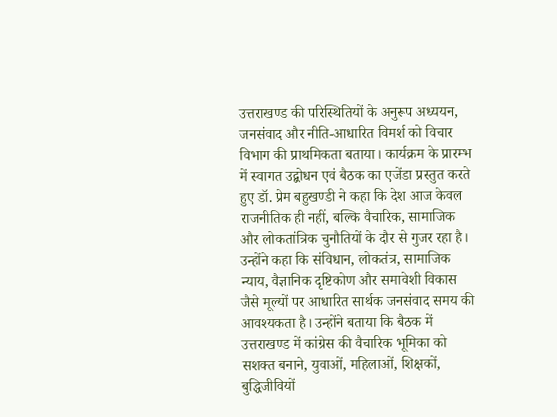उत्तराखण्ड की परिस्थितियों के अनुरूप अध्ययन, जनसंवाद और नीति-आधारित विमर्श को विचार विभाग की प्राथमिकता बताया। कार्यक्रम के प्रारम्भ में स्वागत उद्बोधन एवं बैठक का एजेंडा प्रस्तुत करते हुए डॉ. प्रेम बहुखण्डी ने कहा कि देश आज केवल राजनीतिक ही नहीं, बल्कि वैचारिक, सामाजिक और लोकतांत्रिक चुनौतियों के दौर से गुजर रहा है। उन्होंने कहा कि संविधान, लोकतंत्र, सामाजिक न्याय, वैज्ञानिक दृष्टिकोण और समावेशी विकास जैसे मूल्यों पर आधारित सार्थक जनसंवाद समय की आवश्यकता है। उन्होंने बताया कि बैठक में उत्तराखण्ड में कांग्रेस की वैचारिक भूमिका को सशक्त बनाने, युवाओं, महिलाओं, शिक्षकों, बुद्धिजीवियों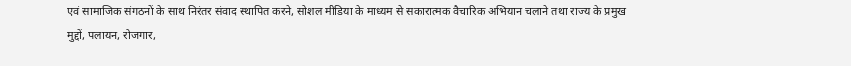एवं सामाजिक संगठनों के साथ निरंतर संवाद स्थापित करने, सोशल मीडिया के माध्यम से सकारात्मक वैचारिक अभियान चलाने तथा राज्य के प्रमुख मुद्दों, पलायन, रोजगार,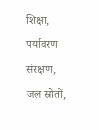शिक्षा, पर्यावरण संरक्षण, जल स्रोतों,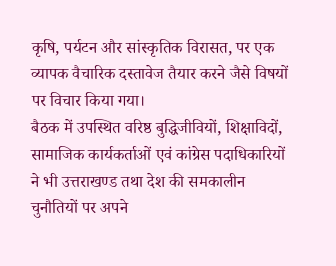कृषि, पर्यटन और सांस्कृतिक विरासत, पर एक व्यापक वैचारिक दस्तावेज तैयार करने जैसे विषयों पर विचार किया गया।
बैठक में उपस्थित वरिष्ठ बुद्धिजीवियों, शिक्षाविदों, सामाजिक कार्यकर्ताओं एवं कांग्रेस पदाधिकारियों ने भी उत्तराखण्ड तथा देश की समकालीन चुनौतियों पर अपने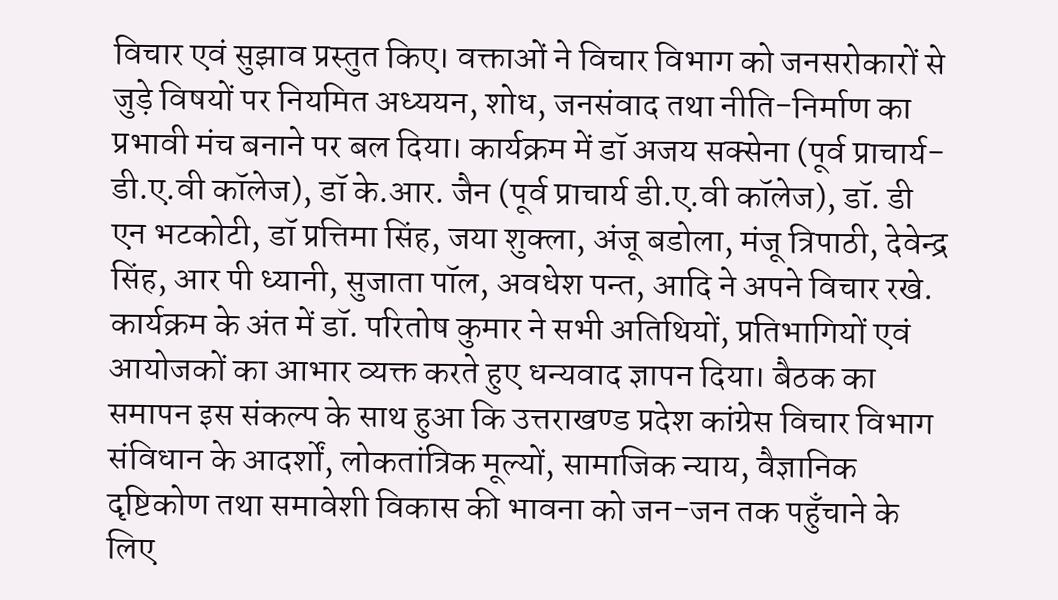विचार एवं सुझाव प्रस्तुत किए। वक्ताओं ने विचार विभाग को जनसरोकारों से जुड़े विषयों पर नियमित अध्ययन, शोध, जनसंवाद तथा नीति-निर्माण का प्रभावी मंच बनाने पर बल दिया। कार्यक्रम में डॉ अजय सक्सेना (पूर्व प्राचार्य- डी.ए.वी कॉलेज), डॉ के.आर. जैन (पूर्व प्राचार्य डी.ए.वी कॉलेज), डॉ. डी एन भटकोटी, डॉ प्रत्तिमा सिंह, जया शुक्ला, अंजू बडोला, मंजू त्रिपाठी, देवेन्द्र सिंह, आर पी ध्यानी, सुजाता पॉल, अवधेश पन्त, आदि ने अपने विचार रखे. कार्यक्रम के अंत में डॉ. परितोष कुमार ने सभी अतिथियों, प्रतिभागियों एवं आयोजकों का आभार व्यक्त करते हुए धन्यवाद ज्ञापन दिया। बैठक का समापन इस संकल्प के साथ हुआ कि उत्तराखण्ड प्रदेश कांग्रेस विचार विभाग संविधान के आदर्शों, लोकतांत्रिक मूल्यों, सामाजिक न्याय, वैज्ञानिक दृष्टिकोण तथा समावेशी विकास की भावना को जन-जन तक पहुँचाने के लिए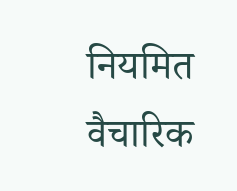नियमित वैचारिक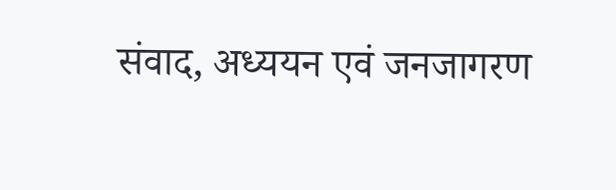संवाद, अध्ययन एवं जनजागरण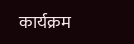कार्यक्रम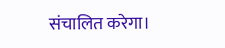संचालित करेगा।